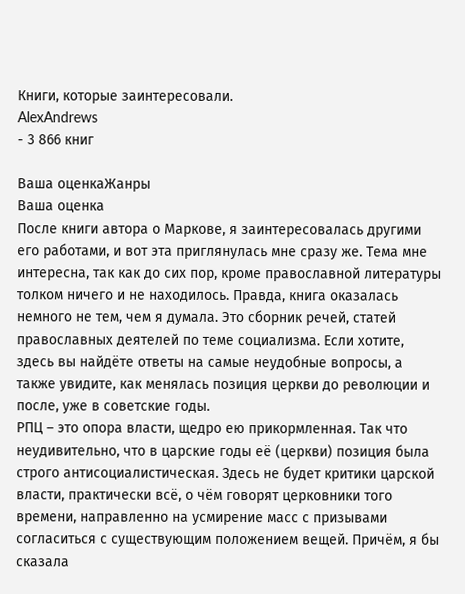Книги, которые заинтересовали.
AlexAndrews
- 3 866 книг

Ваша оценкаЖанры
Ваша оценка
После книги автора о Маркове, я заинтересовалась другими его работами, и вот эта приглянулась мне сразу же. Тема мне интересна, так как до сих пор, кроме православной литературы толком ничего и не находилось. Правда, книга оказалась немного не тем, чем я думала. Это сборник речей, статей православных деятелей по теме социализма. Если хотите, здесь вы найдёте ответы на самые неудобные вопросы, а также увидите, как менялась позиция церкви до революции и после, уже в советские годы.
РПЦ – это опора власти, щедро ею прикормленная. Так что неудивительно, что в царские годы её (церкви) позиция была строго антисоциалистическая. Здесь не будет критики царской власти, практически всё, о чём говорят церковники того времени, направленно на усмирение масс с призывами согласиться с существующим положением вещей. Причём, я бы сказала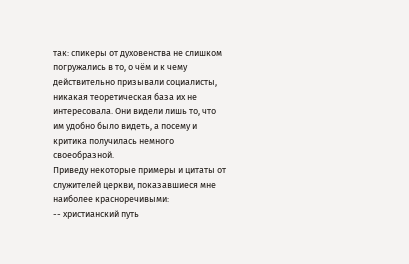так: спикеры от духовенства не слишком погружались в то, о чём и к чему действительно призывали социалисты, никакая теоретическая база их не интересовала. Они видели лишь то, что им удобно было видеть, а посему и критика получилась немного своеобразной.
Приведу некоторые примеры и цитаты от служителей церкви, показавшиеся мне наиболее красноречивыми:
-- христианский путь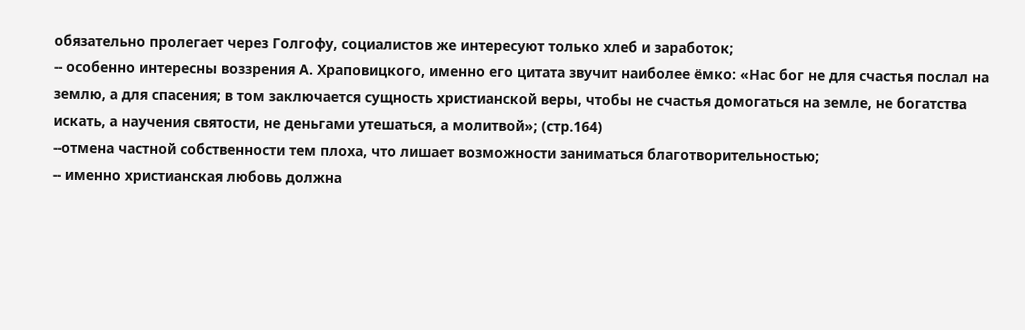обязательно пролегает через Голгофу, социалистов же интересуют только хлеб и заработок;
-- особенно интересны воззрения А. Храповицкого, именно его цитата звучит наиболее ёмко: «Нас бог не для счастья послал на землю, а для спасения; в том заключается сущность христианской веры, чтобы не счастья домогаться на земле, не богатства искать, а научения святости, не деньгами утешаться, а молитвой»; (стр.164)
--отмена частной собственности тем плоха, что лишает возможности заниматься благотворительностью;
-- именно христианская любовь должна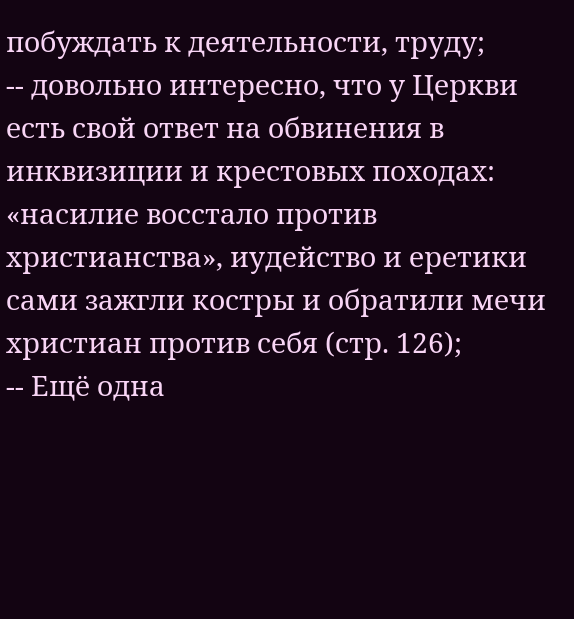побуждать к деятельности, труду;
-- довольно интересно, что у Церкви есть свой ответ на обвинения в инквизиции и крестовых походах: «насилие восстало против христианства», иудейство и еретики сами зажгли костры и обратили мечи христиан против себя (стр. 126);
-- Ещё одна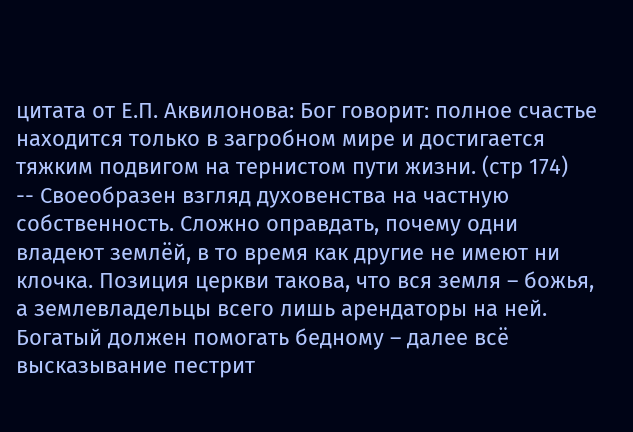цитата от Е.П. Аквилонова: Бог говорит: полное счастье находится только в загробном мире и достигается тяжким подвигом на тернистом пути жизни. (стр 174)
-- Своеобразен взгляд духовенства на частную собственность. Сложно оправдать, почему одни владеют землёй, в то время как другие не имеют ни клочка. Позиция церкви такова, что вся земля – божья, а землевладельцы всего лишь арендаторы на ней. Богатый должен помогать бедному – далее всё высказывание пестрит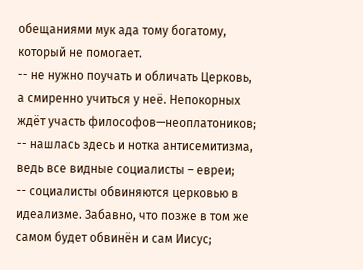обещаниями мук ада тому богатому, который не помогает.
-- не нужно поучать и обличать Церковь, а смиренно учиться у неё. Непокорных ждёт участь философов—неоплатоников;
-- нашлась здесь и нотка антисемитизма, ведь все видные социалисты – евреи;
-- социалисты обвиняются церковью в идеализме. Забавно, что позже в том же самом будет обвинён и сам Иисус;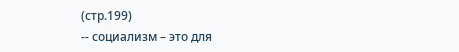(стр.199)
-- социализм – это для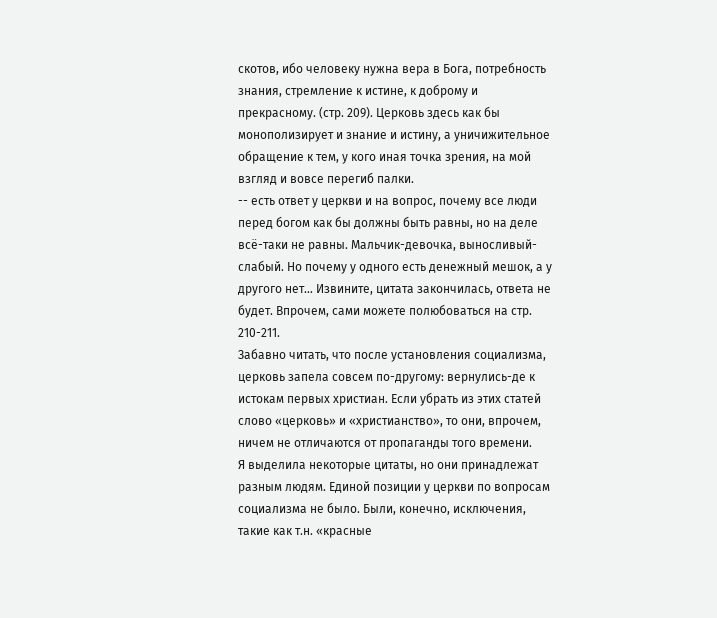скотов, ибо человеку нужна вера в Бога, потребность знания, стремление к истине, к доброму и прекрасному. (стр. 209). Церковь здесь как бы монополизирует и знание и истину, а уничижительное обращение к тем, у кого иная точка зрения, на мой взгляд и вовсе перегиб палки.
-- есть ответ у церкви и на вопрос, почему все люди перед богом как бы должны быть равны, но на деле всё-таки не равны. Мальчик-девочка, выносливый-слабый. Но почему у одного есть денежный мешок, а у другого нет… Извините, цитата закончилась, ответа не будет. Впрочем, сами можете полюбоваться на стр. 210-211.
Забавно читать, что после установления социализма, церковь запела совсем по-другому: вернулись-де к истокам первых христиан. Если убрать из этих статей слово «церковь» и «христианство», то они, впрочем, ничем не отличаются от пропаганды того времени.
Я выделила некоторые цитаты, но они принадлежат разным людям. Единой позиции у церкви по вопросам социализма не было. Были, конечно, исключения, такие как т.н. «красные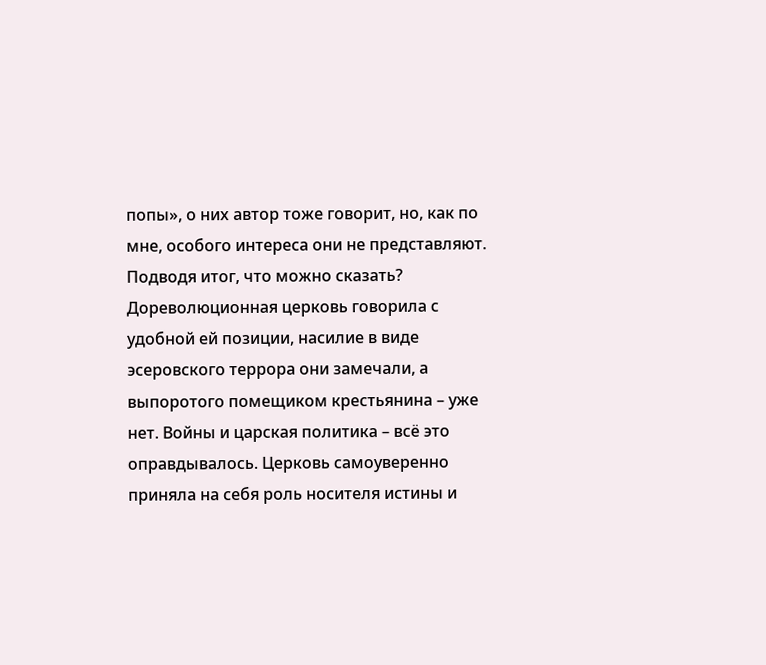попы», о них автор тоже говорит, но, как по мне, особого интереса они не представляют.
Подводя итог, что можно сказать? Дореволюционная церковь говорила с удобной ей позиции, насилие в виде эсеровского террора они замечали, а выпоротого помещиком крестьянина – уже нет. Войны и царская политика – всё это оправдывалось. Церковь самоуверенно приняла на себя роль носителя истины и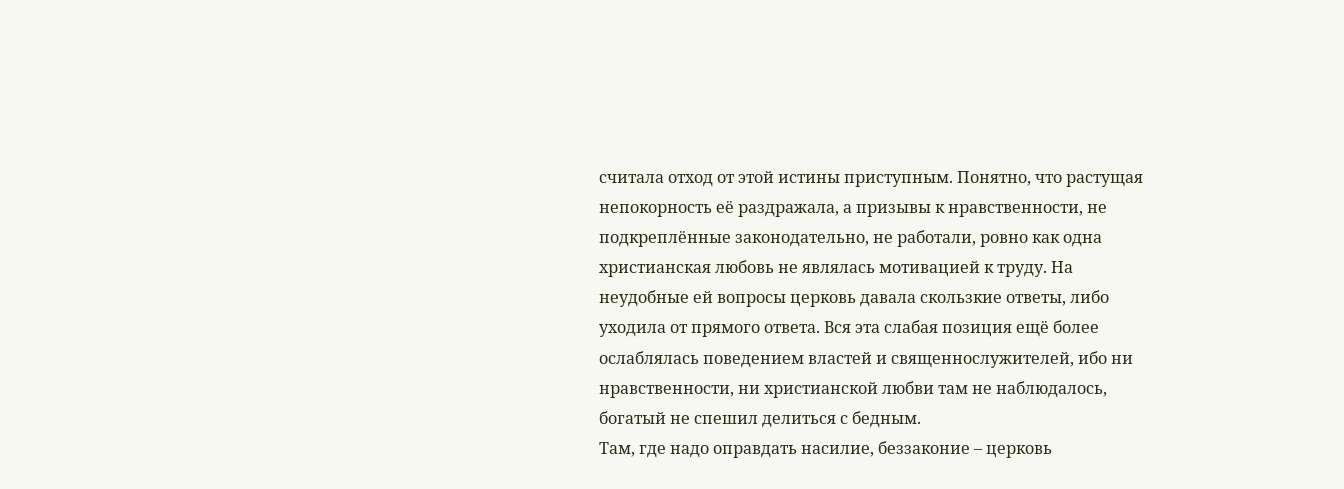считала отход от этой истины приступным. Понятно, что растущая непокорность её раздражала, а призывы к нравственности, не подкреплённые законодательно, не работали, ровно как одна христианская любовь не являлась мотивацией к труду. На неудобные ей вопросы церковь давала скользкие ответы, либо уходила от прямого ответа. Вся эта слабая позиция ещё более ослаблялась поведением властей и священнослужителей, ибо ни нравственности, ни христианской любви там не наблюдалось, богатый не спешил делиться с бедным.
Там, где надо оправдать насилие, беззаконие – церковь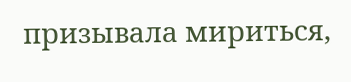призывала мириться,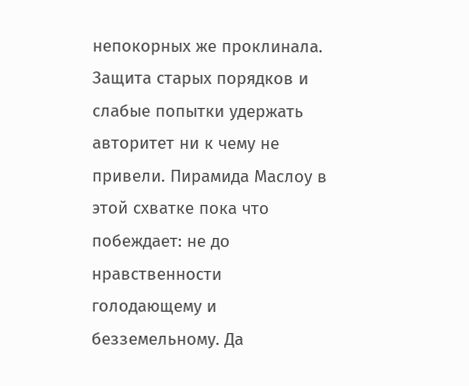непокорных же проклинала. Защита старых порядков и слабые попытки удержать авторитет ни к чему не привели. Пирамида Маслоу в этой схватке пока что побеждает: не до нравственности голодающему и безземельному. Да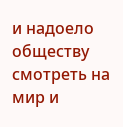и надоело обществу смотреть на мир и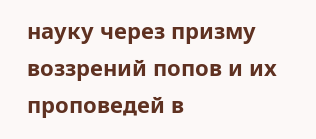науку через призму воззрений попов и их проповедей в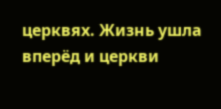церквях. Жизнь ушла вперёд и церкви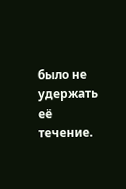было не удержать её течение.